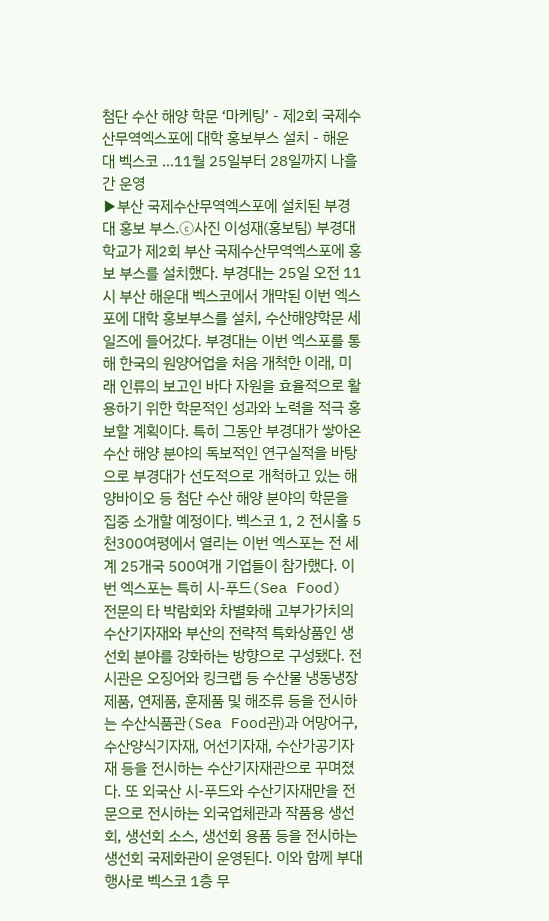첨단 수산 해양 학문 ‘마케팅’ - 제2회 국제수산무역엑스포에 대학 홍보부스 설치 - 해운대 벡스코 …11월 25일부터 28일까지 나흘간 운영
▶부산 국제수산무역엑스포에 설치된 부경대 홍보 부스.ⓒ사진 이성재(홍보팀) 부경대학교가 제2회 부산 국제수산무역엑스포에 홍보 부스를 설치했다. 부경대는 25일 오전 11시 부산 해운대 벡스코에서 개막된 이번 엑스포에 대학 홍보부스를 설치, 수산해양학문 세일즈에 들어갔다. 부경대는 이번 엑스포를 통해 한국의 원양어업을 처음 개척한 이래, 미래 인류의 보고인 바다 자원을 효율적으로 활용하기 위한 학문적인 성과와 노력을 적극 홍보할 계획이다. 특히 그동안 부경대가 쌓아온 수산 해양 분야의 독보적인 연구실적을 바탕으로 부경대가 선도적으로 개척하고 있는 해양바이오 등 첨단 수산 해양 분야의 학문을 집중 소개할 예정이다. 벡스코 1, 2 전시홀 5천300여평에서 열리는 이번 엑스포는 전 세계 25개국 500여개 기업들이 참가했다. 이번 엑스포는 특히 시-푸드(Sea Food) 전문의 타 박람회와 차별화해 고부가가치의 수산기자재와 부산의 전략적 특화상품인 생선회 분야를 강화하는 방향으로 구성됐다. 전시관은 오징어와 킹크랩 등 수산물 냉동냉장제품, 연제품, 훈제품 및 해조류 등을 전시하는 수산식품관(Sea Food관)과 어망어구, 수산양식기자재, 어선기자재, 수산가공기자재 등을 전시하는 수산기자재관으로 꾸며졌다. 또 외국산 시-푸드와 수산기자재만을 전문으로 전시하는 외국업체관과 작품용 생선회, 생선회 소스, 생선회 용품 등을 전시하는 생선회 국제화관이 운영된다. 이와 함께 부대행사로 벡스코 1층 무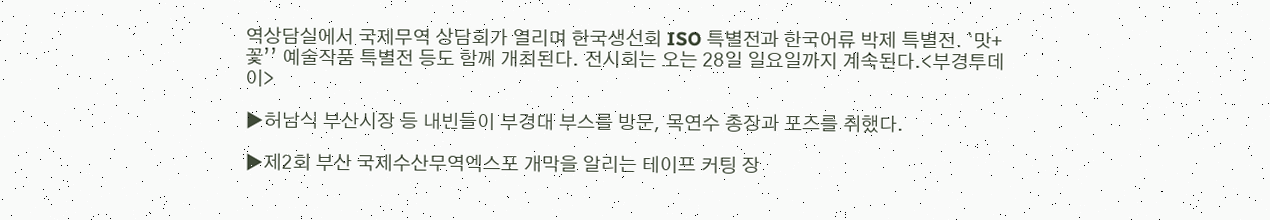역상담실에서 국제무역 상담회가 열리며 한국생선회 ISO 특별전과 한국어류 박제 특별전. `맛+꽃’’ 예술작품 특별전 등도 함께 개최된다. 전시회는 오는 28일 일요일까지 계속된다.<부경투데이>

▶허남식 부산시장 등 내빈들이 부경대 부스를 방문, 목연수 총장과 포즈를 취했다.

▶제2회 부산 국제수산무역엑스포 개막을 알리는 테이프 커팅 장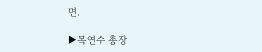면.

▶목연수 총장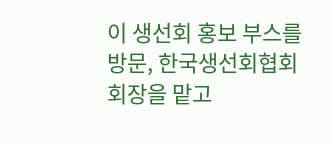이 생선회 홍보 부스를 방문, 한국생선회협회 회장을 맡고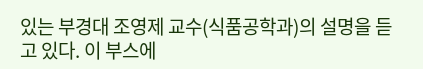있는 부경대 조영제 교수(식품공학과)의 설명을 듣고 있다. 이 부스에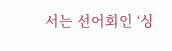서는 선어회인 ‘싱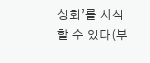싱회’를 시식할 수 있다(부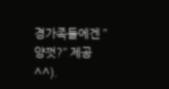경가족들에겐 ’’양껏?’’ 제공^^).